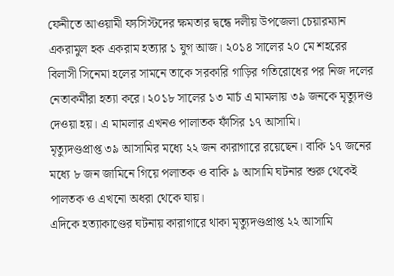ফেনীতে আওয়ামী ফ্যসিস্টদের ক্ষমতার দ্বন্ধে দলীয় উপজেলা চেয়ারম্যান একরামুল হক একরাম হত্যার ১ যুগ আজ। ২০১৪ সালের ২০ মে শহরের বিলাসী সিনেমা হলের সামনে তাকে সরকারি গাড়ির গতিরোধের পর নিজ দলের নেতাকর্মীরা হত্যা করে। ২০১৮ সালের ১৩ মার্চ এ মামলায় ৩৯ জনকে মৃত্যুদণ্ড দেওয়া হয়। এ মামলার এখনও পালাতক ফাঁসির ১৭ আসামি।
মৃত্যুদণ্ডপ্রাপ্ত ৩৯ আসামির মধ্যে ২২ জন কারাগারে রয়েছেন। বাকি ১৭ জনের মধ্যে ৮ জন জামিনে গিয়ে পলাতক ও বাকি ৯ আসামি ঘটনার শুরু থেকেই পালতক ও এখনো অধরা থেকে যায়।
এদিকে হত্যাকাণ্ডের ঘটনায় কারাগারে থাকা মৃত্যুদণ্ডপ্রাপ্ত ২২ আসামি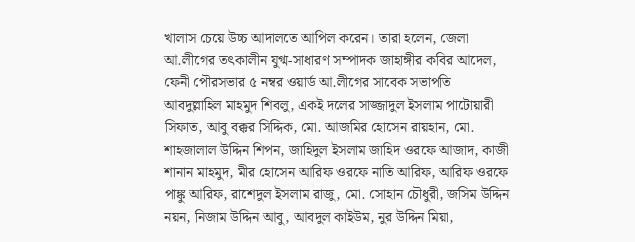খালাস চেয়ে উচ্চ আদালতে আপিল করেন। তারা হলেন, জেলা আ.লীগের তৎকালীন যুগ্ম-সাধারণ সম্পাদক জাহাঙ্গীর কবির আদেল, ফেনী পৌরসভার ৫ নম্বর ওয়ার্ড আ.লীগের সাবেক সভাপতি আবদুল্লাহিল মাহমুদ শিবলু, একই দলের সাজ্জাদুল ইসলাম পাটোয়ারী সিফাত, আবু বক্কর সিদ্দিক, মো. আজমির হোসেন রায়হান, মো. শাহজালাল উদ্দিন শিপন, জাহিদুল ইসলাম জাহিদ ওরফে আজাদ, কাজী শানান মাহমুদ, মীর হোসেন আরিফ ওরফে নাতি আরিফ, আরিফ ওরফে পাঙ্কু আরিফ, রাশেদুল ইসলাম রাজু, মো. সোহান চৌধুরী, জসিম উদ্দিন নয়ন, নিজাম উদ্দিন আবু, আবদুল কাইউম, নুর উদ্দিন মিয়া,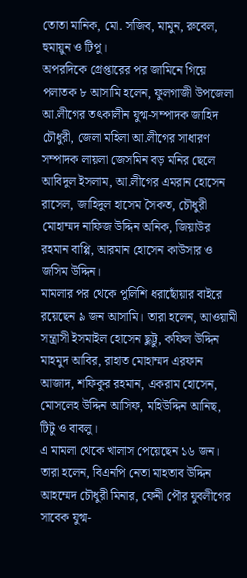তোতা মানিক, মো. সজিব, মামুন, রুবেল, হুমায়ুন ও টিপু।
অপরদিকে গ্রেপ্তারের পর জামিনে গিয়ে পলাতক ৮ আসামি হলেন, ফুলগাজী উপজেলা আ.লীগের তৎকালীন যুগ্ম-সম্পাদক জাহিদ চৌধুরী, জেলা মহিলা আ.লীগের সাধারণ সম্পাদক লায়লা জেসমিন বড় মনির ছেলে আবিদুল ইসলাম, আ.লীগের এমরান হোসেন রাসেল, জাহিদুল হাসেম সৈকত, চৌধুরী মোহাম্মদ নাফিজ উদ্দিন অনিক, জিয়াউর রহমান বাপ্পি, আরমান হোসেন কাউসার ও জসিম উদ্দিন।
মামলার পর থেকে পুলিশি ধরাছোঁয়ার বাইরে রয়েছেন ৯ জন আসামি। তারা হলেন, আওয়ামী সন্ত্রাসী ইসমাইল হোসেন ছুট্টু, কফিল উদ্দিন মাহমুদ আবির, রাহাত মোহাম্মদ এরফান আজাদ, শফিকুর রহমান, একরাম হোসেন, মোসলেহ উদ্দিন আসিফ, মহিউদ্দিন আনিছ, টিটু ও বাবলু।
এ মামলা থেকে খালাস পেয়েছেন ১৬ জন। তারা হলেন, বিএনপি নেতা মাহতাব উদ্দিন আহম্মেদ চৌধুরী মিনার, ফেনী পৌর যুবলীগের সাবেক যুগ্ম-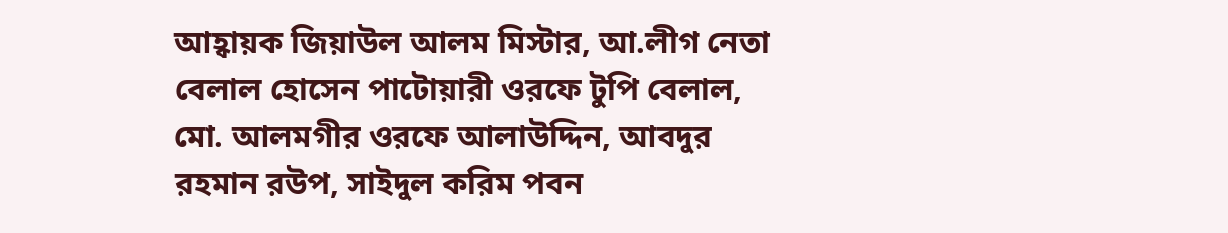আহ্বায়ক জিয়াউল আলম মিস্টার, আ.লীগ নেতা বেলাল হোসেন পাটোয়ারী ওরফে টুপি বেলাল, মো. আলমগীর ওরফে আলাউদ্দিন, আবদুর রহমান রউপ, সাইদুল করিম পবন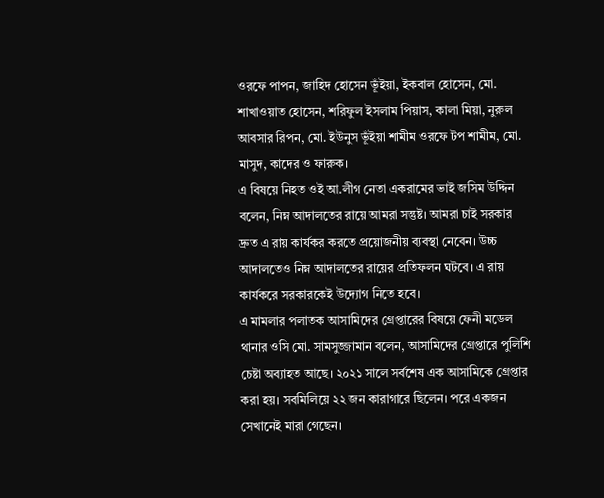ওরফে পাপন, জাহিদ হোসেন ভূঁইয়া, ইকবাল হোসেন, মো. শাখাওয়াত হোসেন, শরিফুল ইসলাম পিয়াস, কালা মিয়া, নুরুল আবসার রিপন, মো. ইউনুস ভূঁইয়া শামীম ওরফে টপ শামীম, মো. মাসুদ, কাদের ও ফারুক।
এ বিষয়ে নিহত ওই আ.লীগ নেতা একরামের ভাই জসিম উদ্দিন বলেন, নিম্ন আদালতের রায়ে আমরা সন্তুষ্ট। আমরা চাই সরকার দ্রুত এ রায় কার্যকর করতে প্রয়োজনীয় ব্যবস্থা নেবেন। উচ্চ আদালতেও নিম্ন আদালতের রায়ের প্রতিফলন ঘটবে। এ রায় কার্যকরে সরকারকেই উদ্যোগ নিতে হবে।
এ মামলার পলাতক আসামিদের গ্রেপ্তারের বিষয়ে ফেনী মডেল থানার ওসি মো. সামসুজ্জামান বলেন, আসামিদের গ্রেপ্তারে পুলিশি চেষ্টা অব্যাহত আছে। ২০২১ সালে সর্বশেষ এক আসামিকে গ্রেপ্তার করা হয়। সবমিলিয়ে ২২ জন কারাগারে ছিলেন। পরে একজন সেখানেই মারা গেছেন।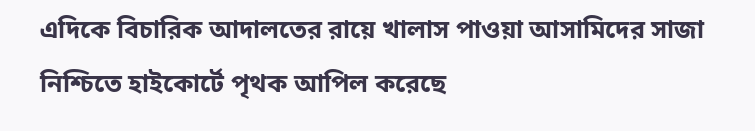এদিকে বিচারিক আদালতের রায়ে খালাস পাওয়া আসামিদের সাজা নিশ্চিতে হাইকোর্টে পৃথক আপিল করেছে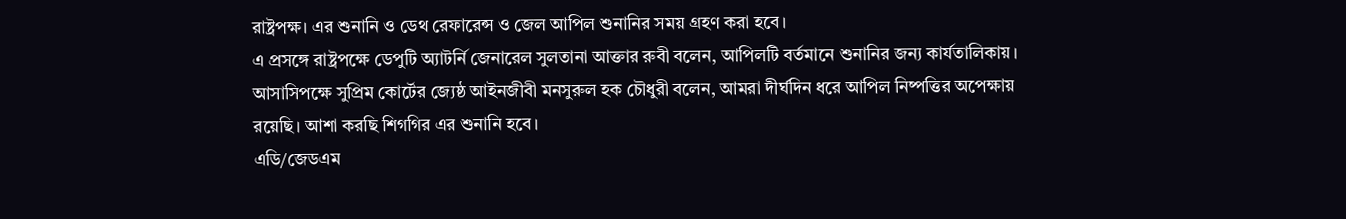রাষ্ট্রপক্ষ। এর শুনানি ও ডেথ রেফারেন্স ও জেল আপিল শুনানির সময় গ্রহণ করা হবে।
এ প্রসঙ্গে রাষ্ট্রপক্ষে ডেপুটি অ্যাটর্নি জেনারেল সুলতানা আক্তার রুবী বলেন, আপিলটি বর্তমানে শুনানির জন্য কার্যতালিকায়। আসাসিপক্ষে সুপ্রিম কোর্টের জ্যেষ্ঠ আইনজীবী মনসুরুল হক চৌধুরী বলেন, আমরা দীর্ঘদিন ধরে আপিল নিষ্পত্তির অপেক্ষায় রয়েছি। আশা করছি শিগগির এর শুনানি হবে।
এডি/জেডএম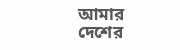আমার দেশের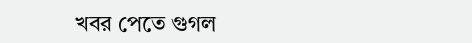খবর পেতে গুগল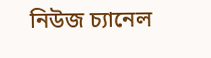নিউজ চ্যানেল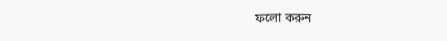ফলো করুন